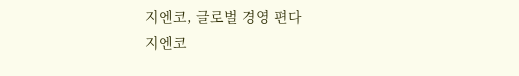지엔코, 글로벌 경영 편다
지엔코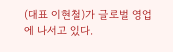(대표 이현철)가 글로벌 영업에 나서고 있다.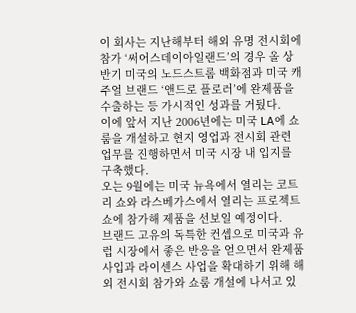이 회사는 지난해부터 해외 유명 전시회에 참가 ‘써어스데이아일랜드’의 경우 올 상반기 미국의 노드스트롬 백화점과 미국 캐주얼 브랜드 ‘앤드로 플로러’에 완제품을 수출하는 등 가시적인 성과를 거뒀다.
이에 앞서 지난 2006년에는 미국 LA에 쇼룸을 개설하고 현지 영업과 전시회 관련 업무를 진행하면서 미국 시장 내 입지를 구축했다.
오는 9월에는 미국 뉴욕에서 열리는 코트리 쇼와 라스베가스에서 열리는 프로젝트 쇼에 참가해 제품을 선보일 예정이다.
브랜드 고유의 독특한 컨셉으로 미국과 유럽 시장에서 좋은 반응을 얻으면서 완제품 사입과 라이센스 사업을 확대하기 위해 해외 전시회 참가와 쇼룸 개설에 나서고 있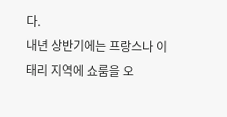다.
내년 상반기에는 프랑스나 이태리 지역에 쇼룸을 오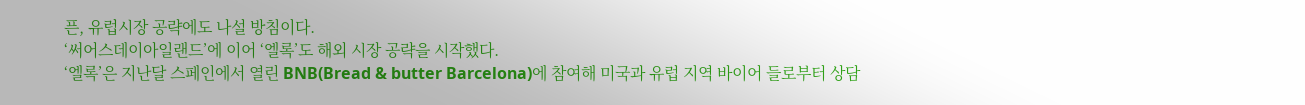픈, 유럽시장 공략에도 나설 방침이다.
‘써어스데이아일랜드’에 이어 ‘엘록’도 해외 시장 공략을 시작했다.
‘엘록’은 지난달 스페인에서 열린 BNB(Bread & butter Barcelona)에 참여해 미국과 유럽 지역 바이어 들로부터 상담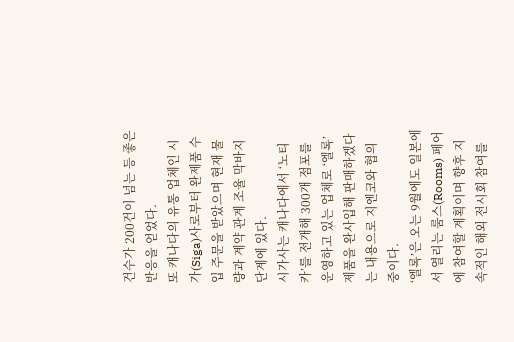건수가 200건이 넘는 등 좋은 반응을 얻었다.
또 캐나다의 유통 업체인 시가(Siga)사로부터 완제품 수입 주문을 받았으며 현재 물량과 계약 관계 조율 막바지 단계에 있다.
시가사는 캐나다에서 ‘노티카’를 전개해 300개 점포를 운영하고 있는 업체로 ‘엘록’ 제품을 완사입해 판매하겠다는 내용으로 지엔코와 협의 중이다.
‘엘록’은 오는 9월에도 일본에서 열리는 룸스(Rooms) 페어에 참여할 계획이며 향후 지속적인 해외 전시회 참여를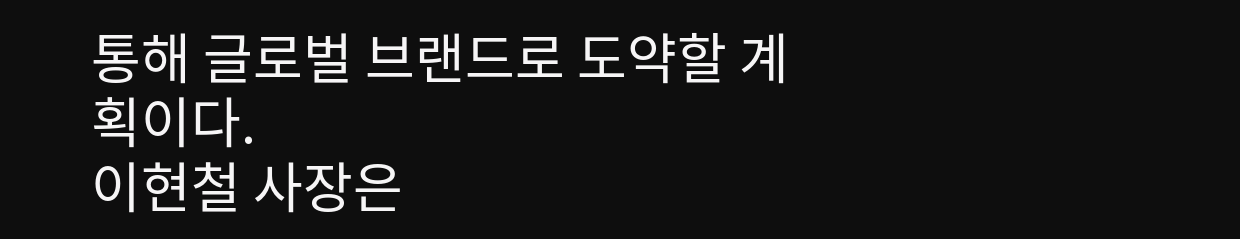통해 글로벌 브랜드로 도약할 계획이다.
이현철 사장은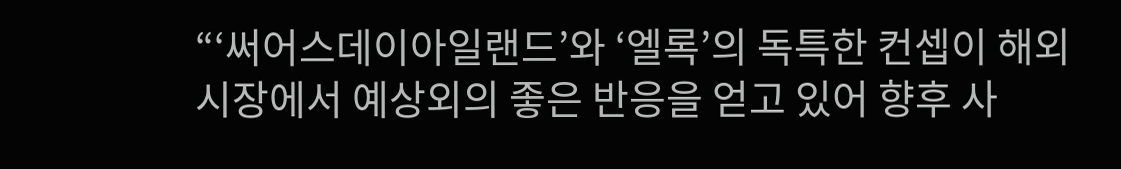“‘써어스데이아일랜드’와 ‘엘록’의 독특한 컨셉이 해외 시장에서 예상외의 좋은 반응을 얻고 있어 향후 사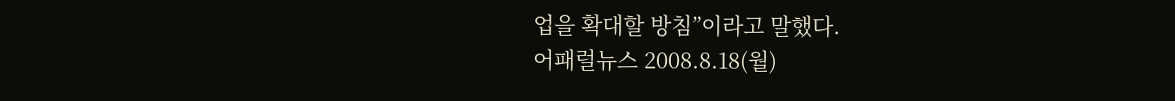업을 확대할 방침”이라고 말했다.
어패럴뉴스 2008.8.18(월)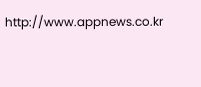http://www.appnews.co.kr